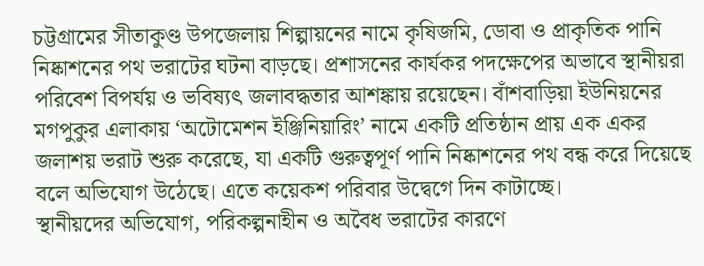চট্টগ্রামের সীতাকুণ্ড উপজেলায় শিল্পায়নের নামে কৃষিজমি, ডোবা ও প্রাকৃতিক পানি নিষ্কাশনের পথ ভরাটের ঘটনা বাড়ছে। প্রশাসনের কার্যকর পদক্ষেপের অভাবে স্থানীয়রা পরিবেশ বিপর্যয় ও ভবিষ্যৎ জলাবদ্ধতার আশঙ্কায় রয়েছেন। বাঁশবাড়িয়া ইউনিয়নের মগপুকুর এলাকায় ‘অটোমেশন ইঞ্জিনিয়ারিং’ নামে একটি প্রতিষ্ঠান প্রায় এক একর জলাশয় ভরাট শুরু করেছে, যা একটি গুরুত্বপূর্ণ পানি নিষ্কাশনের পথ বন্ধ করে দিয়েছে বলে অভিযোগ উঠেছে। এতে কয়েকশ পরিবার উদ্বেগে দিন কাটাচ্ছে।
স্থানীয়দের অভিযোগ, পরিকল্পনাহীন ও অবৈধ ভরাটের কারণে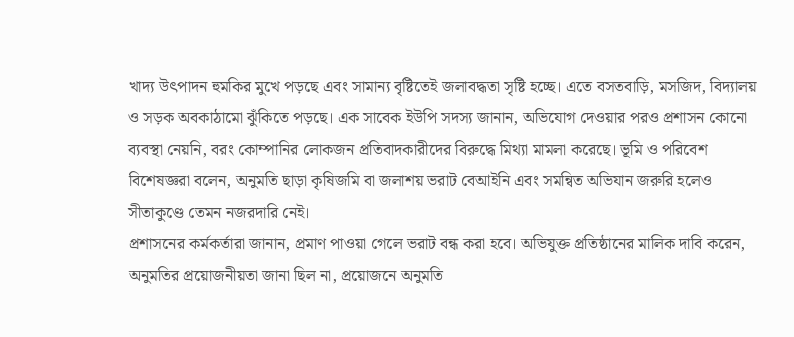খাদ্য উৎপাদন হুমকির মুখে পড়ছে এবং সামান্য বৃষ্টিতেই জলাবদ্ধতা সৃষ্টি হচ্ছে। এতে বসতবাড়ি, মসজিদ, বিদ্যালয় ও সড়ক অবকাঠামো ঝুঁকিতে পড়ছে। এক সাবেক ইউপি সদস্য জানান, অভিযোগ দেওয়ার পরও প্রশাসন কোনো ব্যবস্থা নেয়নি, বরং কোম্পানির লোকজন প্রতিবাদকারীদের বিরুদ্ধে মিথ্যা মামলা করেছে। ভূমি ও পরিবেশ বিশেষজ্ঞরা বলেন, অনুমতি ছাড়া কৃষিজমি বা জলাশয় ভরাট বেআইনি এবং সমন্বিত অভিযান জরুরি হলেও সীতাকুণ্ডে তেমন নজরদারি নেই।
প্রশাসনের কর্মকর্তারা জানান, প্রমাণ পাওয়া গেলে ভরাট বন্ধ করা হবে। অভিযুক্ত প্রতিষ্ঠানের মালিক দাবি করেন, অনুমতির প্রয়োজনীয়তা জানা ছিল না, প্রয়োজনে অনুমতি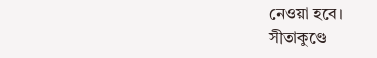নেওয়া হবে।
সীতাকুণ্ডে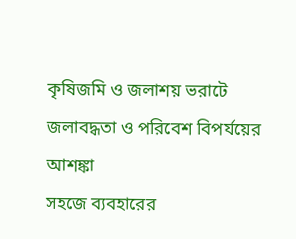কৃষিজমি ও জলাশয় ভরাটে জলাবদ্ধতা ও পরিবেশ বিপর্যয়ের আশঙ্কা
সহজে ব্যবহারের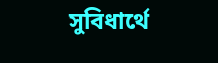সুবিধার্থে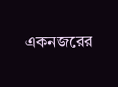একনজরের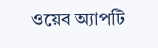ওয়েব অ্যাপটি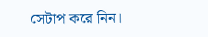সেটাপ করে নিন।